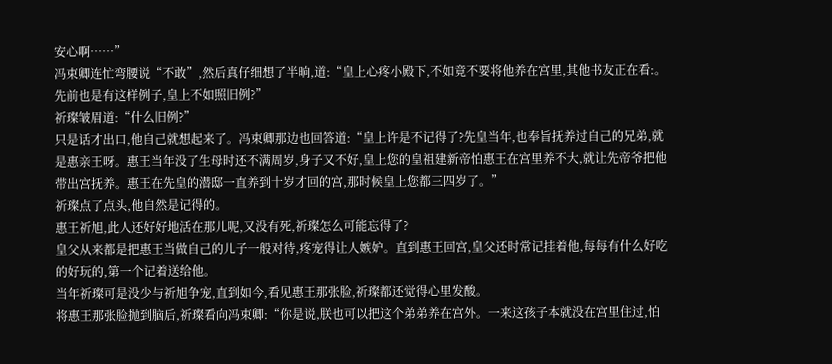安心啊……”
冯束卿连忙弯腰说“不敢”,然后真仔细想了半晌,道:“皇上心疼小殿下,不如竟不要将他养在宫里,其他书友正在看:。先前也是有这样例子,皇上不如照旧例?”
祈璨皱眉道:“什么旧例?”
只是话才出口,他自己就想起来了。冯束卿那边也回答道:“皇上许是不记得了?先皇当年,也奉旨抚养过自己的兄弟,就是惠亲王呀。惠王当年没了生母时还不满周岁,身子又不好,皇上您的皇祖建新帝怕惠王在宫里养不大,就让先帝爷把他带出宫抚养。惠王在先皇的潜邸一直养到十岁才回的宫,那时候皇上您都三四岁了。”
祈璨点了点头,他自然是记得的。
惠王祈旭,此人还好好地活在那儿呢,又没有死,祈璨怎么可能忘得了?
皇父从来都是把惠王当做自己的儿子一般对待,疼宠得让人嫉妒。直到惠王回宫,皇父还时常记挂着他,每每有什么好吃的好玩的,第一个记着送给他。
当年祈璨可是没少与祈旭争宠,直到如今,看见惠王那张脸,祈璨都还觉得心里发酸。
将惠王那张脸抛到脑后,祈璨看向冯束卿:“你是说,朕也可以把这个弟弟养在宫外。一来这孩子本就没在宫里住过,怕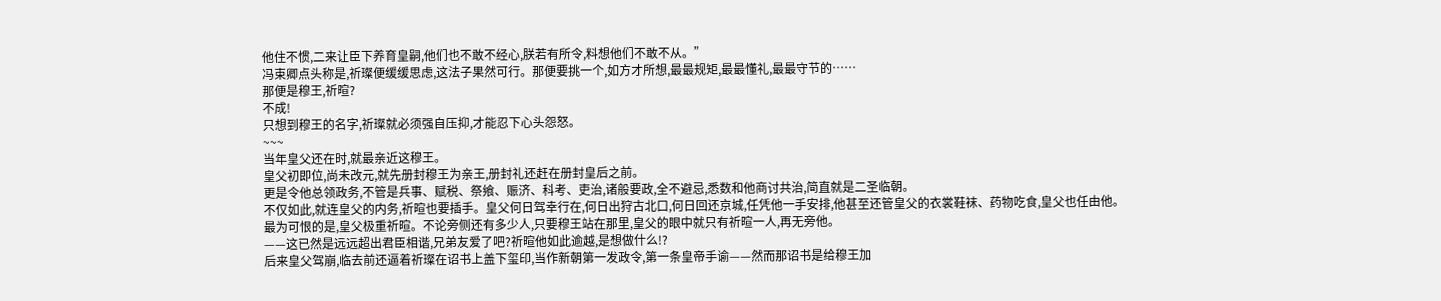他住不惯,二来让臣下养育皇嗣,他们也不敢不经心,朕若有所令,料想他们不敢不从。”
冯束卿点头称是,祈璨便缓缓思虑,这法子果然可行。那便要挑一个,如方才所想,最最规矩,最最懂礼,最最守节的……
那便是穆王,祈暄?
不成!
只想到穆王的名字,祈璨就必须强自压抑,才能忍下心头怨怒。
~~~
当年皇父还在时,就最亲近这穆王。
皇父初即位,尚未改元,就先册封穆王为亲王,册封礼还赶在册封皇后之前。
更是令他总领政务,不管是兵事、赋税、祭飨、赈济、科考、吏治,诸般要政,全不避忌,悉数和他商讨共治,简直就是二圣临朝。
不仅如此,就连皇父的内务,祈暄也要插手。皇父何日驾幸行在,何日出狩古北口,何日回还京城,任凭他一手安排,他甚至还管皇父的衣裳鞋袜、药物吃食,皇父也任由他。
最为可恨的是,皇父极重祈暄。不论旁侧还有多少人,只要穆王站在那里,皇父的眼中就只有祈暄一人,再无旁他。
——这已然是远远超出君臣相谐,兄弟友爱了吧?祈暄他如此逾越,是想做什么!?
后来皇父驾崩,临去前还逼着祈璨在诏书上盖下玺印,当作新朝第一发政令,第一条皇帝手谕——然而那诏书是给穆王加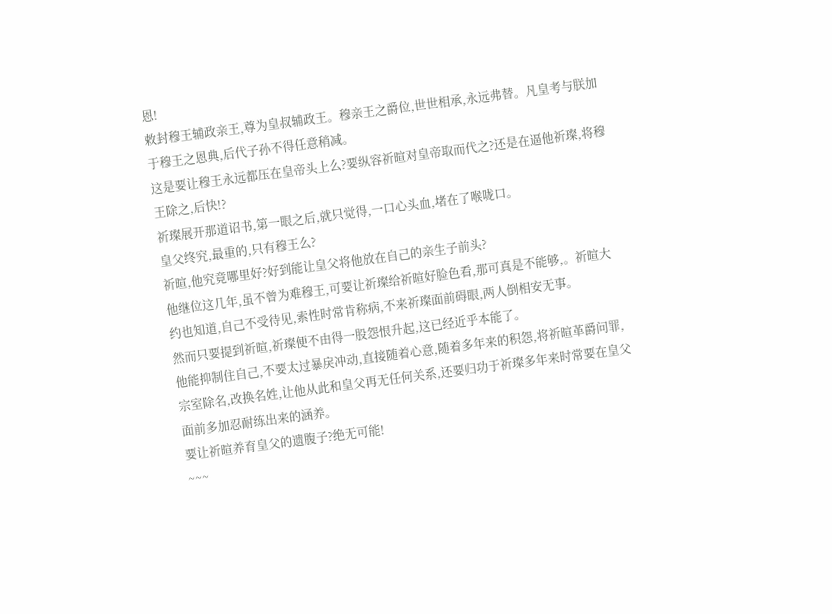恩!
敕封穆王辅政亲王,尊为皇叔辅政王。穆亲王之爵位,世世相承,永远弗替。凡皇考与朕加于穆王之恩典,后代子孙不得任意稍减。
这是要让穆王永远都压在皇帝头上么?要纵容祈暄对皇帝取而代之?还是在逼他祈璨,将穆王除之,后快!?
祈璨展开那道诏书,第一眼之后,就只觉得,一口心头血,堵在了喉咙口。
皇父终究,最重的,只有穆王么?
祈暄,他究竟哪里好?好到能让皇父将他放在自己的亲生子前头?
他继位这几年,虽不曾为难穆王,可要让祈璨给祈暄好脸色看,那可真是不能够,。祈暄大约也知道,自己不受待见,索性时常肯称病,不来祈璨面前碍眼,两人倒相安无事。
然而只要提到祈暄,祈璨便不由得一股怨恨升起,这已经近乎本能了。
他能抑制住自己,不要太过暴戾冲动,直接随着心意,随着多年来的积怨,将祈暄革爵问罪,宗室除名,改换名姓,让他从此和皇父再无任何关系,还要归功于祈璨多年来时常要在皇父面前多加忍耐练出来的涵养。
要让祈暄养育皇父的遗腹子?绝无可能!
~~~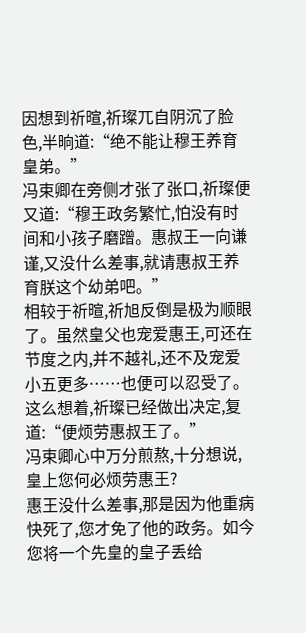因想到祈暄,祈璨兀自阴沉了脸色,半晌道:“绝不能让穆王养育皇弟。”
冯束卿在旁侧才张了张口,祈璨便又道:“穆王政务繁忙,怕没有时间和小孩子磨蹭。惠叔王一向谦谨,又没什么差事,就请惠叔王养育朕这个幼弟吧。”
相较于祈暄,祈旭反倒是极为顺眼了。虽然皇父也宠爱惠王,可还在节度之内,并不越礼,还不及宠爱小五更多……也便可以忍受了。
这么想着,祈璨已经做出决定,复道:“便烦劳惠叔王了。”
冯束卿心中万分煎熬,十分想说,皇上您何必烦劳惠王?
惠王没什么差事,那是因为他重病快死了,您才免了他的政务。如今您将一个先皇的皇子丢给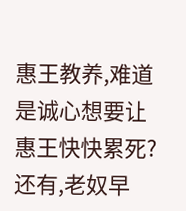惠王教养,难道是诚心想要让惠王快快累死?
还有,老奴早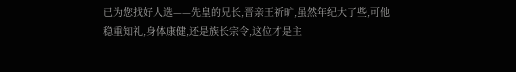已为您找好人选——先皇的兄长,晋亲王祈旷,虽然年纪大了些,可他稳重知礼,身体康健,还是族长宗令,这位才是主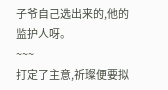子爷自己选出来的,他的监护人呀。
~~~
打定了主意,祈璨便要拟